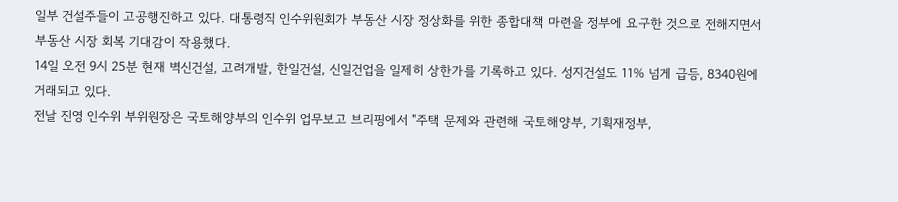일부 건설주들이 고공행진하고 있다. 대통령직 인수위원회가 부동산 시장 정상화를 위한 종합대책 마련을 정부에 요구한 것으로 전해지면서 부동산 시장 회복 기대감이 작용했다.
14일 오전 9시 25분 현재 벽신건설, 고려개발, 한일건설, 신일건업을 일제히 상한가를 기록하고 있다. 성지건설도 11% 넘게 급등, 8340원에 거래되고 있다.
전날 진영 인수위 부위원장은 국토해양부의 인수위 업무보고 브리핑에서 "주택 문제와 관련해 국토해양부, 기획재정부,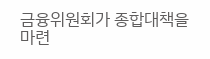금융위원회가 종합대책을 마련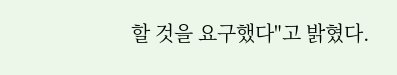할 것을 요구했다"고 밝혔다.